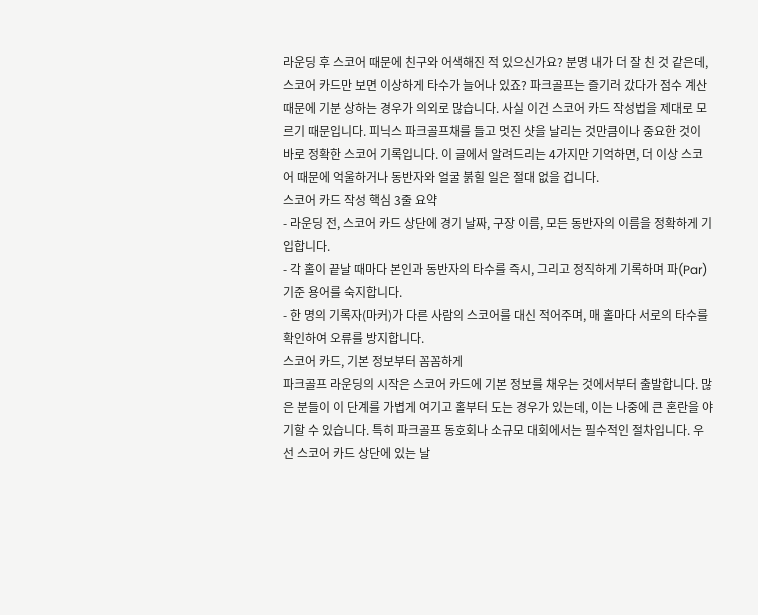라운딩 후 스코어 때문에 친구와 어색해진 적 있으신가요? 분명 내가 더 잘 친 것 같은데, 스코어 카드만 보면 이상하게 타수가 늘어나 있죠? 파크골프는 즐기러 갔다가 점수 계산 때문에 기분 상하는 경우가 의외로 많습니다. 사실 이건 스코어 카드 작성법을 제대로 모르기 때문입니다. 피닉스 파크골프채를 들고 멋진 샷을 날리는 것만큼이나 중요한 것이 바로 정확한 스코어 기록입니다. 이 글에서 알려드리는 4가지만 기억하면, 더 이상 스코어 때문에 억울하거나 동반자와 얼굴 붉힐 일은 절대 없을 겁니다.
스코어 카드 작성 핵심 3줄 요약
- 라운딩 전, 스코어 카드 상단에 경기 날짜, 구장 이름, 모든 동반자의 이름을 정확하게 기입합니다.
- 각 홀이 끝날 때마다 본인과 동반자의 타수를 즉시, 그리고 정직하게 기록하며 파(Par) 기준 용어를 숙지합니다.
- 한 명의 기록자(마커)가 다른 사람의 스코어를 대신 적어주며, 매 홀마다 서로의 타수를 확인하여 오류를 방지합니다.
스코어 카드, 기본 정보부터 꼼꼼하게
파크골프 라운딩의 시작은 스코어 카드에 기본 정보를 채우는 것에서부터 출발합니다. 많은 분들이 이 단계를 가볍게 여기고 홀부터 도는 경우가 있는데, 이는 나중에 큰 혼란을 야기할 수 있습니다. 특히 파크골프 동호회나 소규모 대회에서는 필수적인 절차입니다. 우선 스코어 카드 상단에 있는 날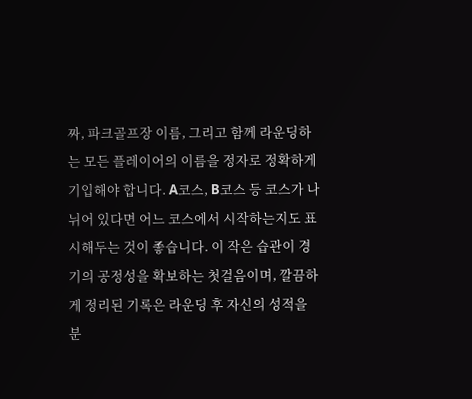짜, 파크골프장 이름, 그리고 함께 라운딩하는 모든 플레이어의 이름을 정자로 정확하게 기입해야 합니다. A코스, B코스 등 코스가 나뉘어 있다면 어느 코스에서 시작하는지도 표시해두는 것이 좋습니다. 이 작은 습관이 경기의 공정성을 확보하는 첫걸음이며, 깔끔하게 정리된 기록은 라운딩 후 자신의 성적을 분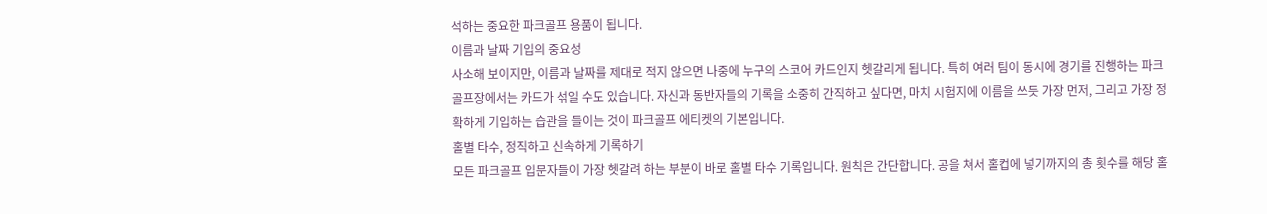석하는 중요한 파크골프 용품이 됩니다.
이름과 날짜 기입의 중요성
사소해 보이지만, 이름과 날짜를 제대로 적지 않으면 나중에 누구의 스코어 카드인지 헷갈리게 됩니다. 특히 여러 팀이 동시에 경기를 진행하는 파크골프장에서는 카드가 섞일 수도 있습니다. 자신과 동반자들의 기록을 소중히 간직하고 싶다면, 마치 시험지에 이름을 쓰듯 가장 먼저, 그리고 가장 정확하게 기입하는 습관을 들이는 것이 파크골프 에티켓의 기본입니다.
홀별 타수, 정직하고 신속하게 기록하기
모든 파크골프 입문자들이 가장 헷갈려 하는 부분이 바로 홀별 타수 기록입니다. 원칙은 간단합니다. 공을 쳐서 홀컵에 넣기까지의 총 횟수를 해당 홀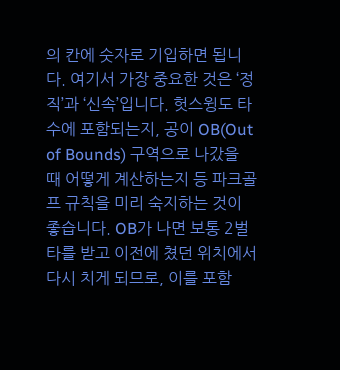의 칸에 숫자로 기입하면 됩니다. 여기서 가장 중요한 것은 ‘정직’과 ‘신속’입니다. 헛스윙도 타수에 포함되는지, 공이 OB(Out of Bounds) 구역으로 나갔을 때 어떻게 계산하는지 등 파크골프 규칙을 미리 숙지하는 것이 좋습니다. OB가 나면 보통 2벌타를 받고 이전에 쳤던 위치에서 다시 치게 되므로, 이를 포함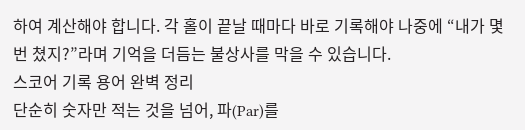하여 계산해야 합니다. 각 홀이 끝날 때마다 바로 기록해야 나중에 “내가 몇 번 쳤지?”라며 기억을 더듬는 불상사를 막을 수 있습니다.
스코어 기록 용어 완벽 정리
단순히 숫자만 적는 것을 넘어, 파(Par)를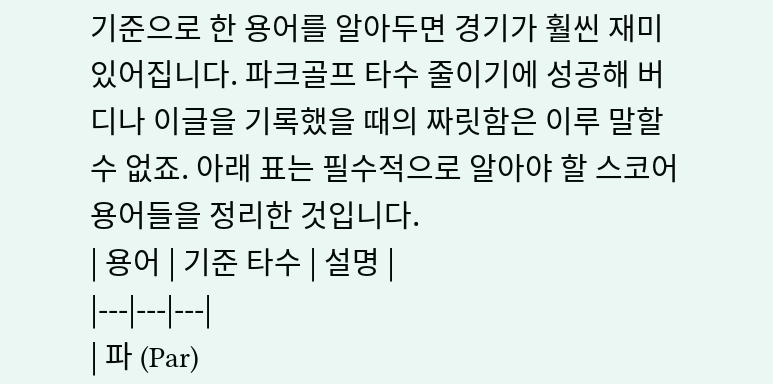기준으로 한 용어를 알아두면 경기가 훨씬 재미있어집니다. 파크골프 타수 줄이기에 성공해 버디나 이글을 기록했을 때의 짜릿함은 이루 말할 수 없죠. 아래 표는 필수적으로 알아야 할 스코어 용어들을 정리한 것입니다.
| 용어 | 기준 타수 | 설명 |
|---|---|---|
| 파 (Par)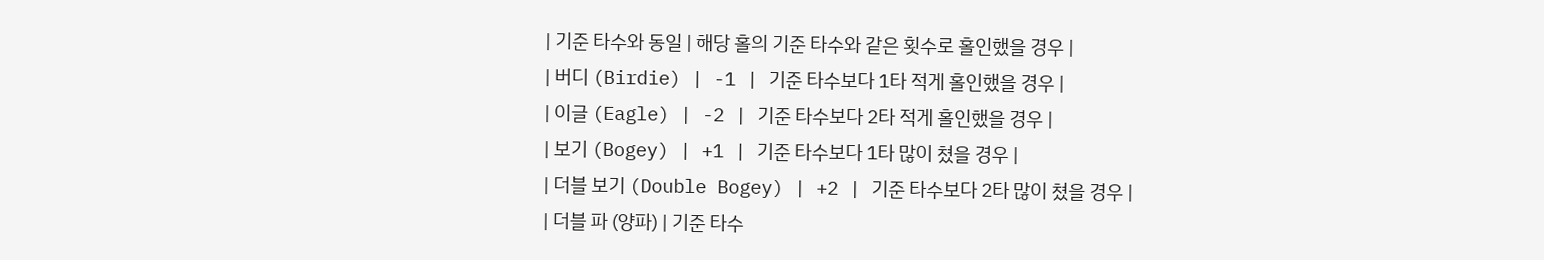| 기준 타수와 동일 | 해당 홀의 기준 타수와 같은 횟수로 홀인했을 경우 |
| 버디 (Birdie) | -1 | 기준 타수보다 1타 적게 홀인했을 경우 |
| 이글 (Eagle) | -2 | 기준 타수보다 2타 적게 홀인했을 경우 |
| 보기 (Bogey) | +1 | 기준 타수보다 1타 많이 쳤을 경우 |
| 더블 보기 (Double Bogey) | +2 | 기준 타수보다 2타 많이 쳤을 경우 |
| 더블 파 (양파) | 기준 타수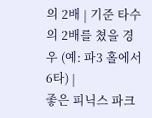의 2배 | 기준 타수의 2배를 쳤을 경우 (예: 파3 홀에서 6타) |
좋은 피닉스 파크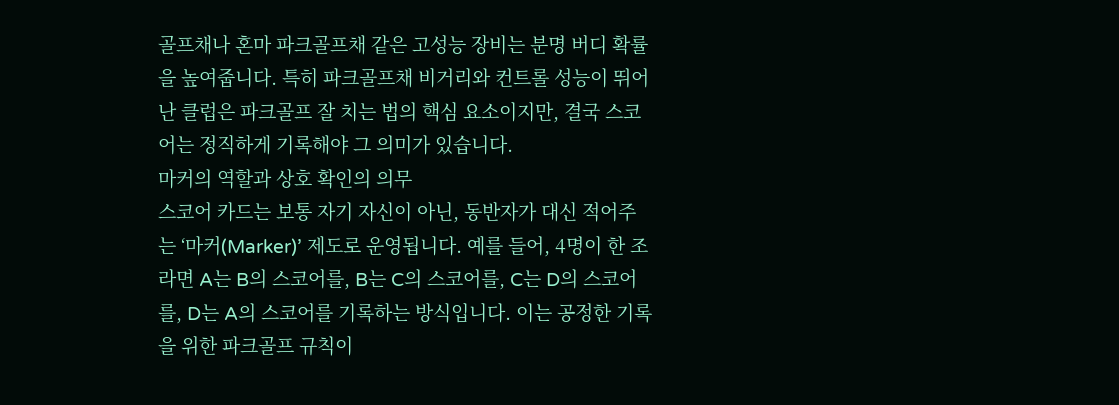골프채나 혼마 파크골프채 같은 고성능 장비는 분명 버디 확률을 높여줍니다. 특히 파크골프채 비거리와 컨트롤 성능이 뛰어난 클럽은 파크골프 잘 치는 법의 핵심 요소이지만, 결국 스코어는 정직하게 기록해야 그 의미가 있습니다.
마커의 역할과 상호 확인의 의무
스코어 카드는 보통 자기 자신이 아닌, 동반자가 대신 적어주는 ‘마커(Marker)’ 제도로 운영됩니다. 예를 들어, 4명이 한 조라면 A는 B의 스코어를, B는 C의 스코어를, C는 D의 스코어를, D는 A의 스코어를 기록하는 방식입니다. 이는 공정한 기록을 위한 파크골프 규칙이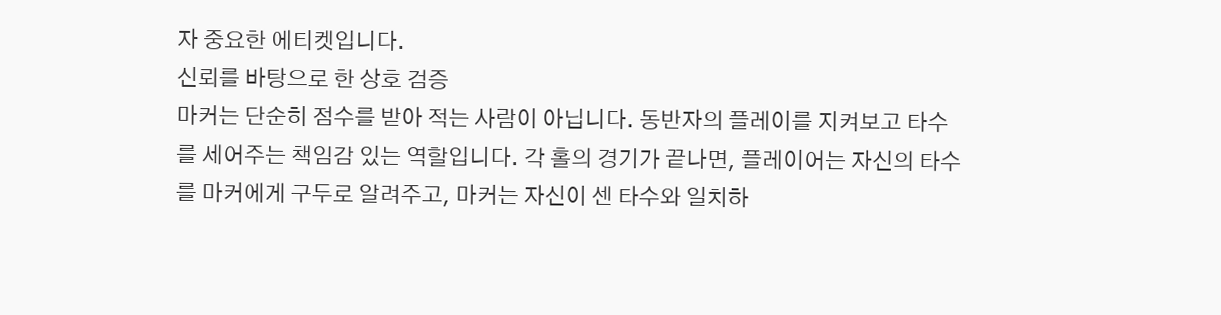자 중요한 에티켓입니다.
신뢰를 바탕으로 한 상호 검증
마커는 단순히 점수를 받아 적는 사람이 아닙니다. 동반자의 플레이를 지켜보고 타수를 세어주는 책임감 있는 역할입니다. 각 홀의 경기가 끝나면, 플레이어는 자신의 타수를 마커에게 구두로 알려주고, 마커는 자신이 센 타수와 일치하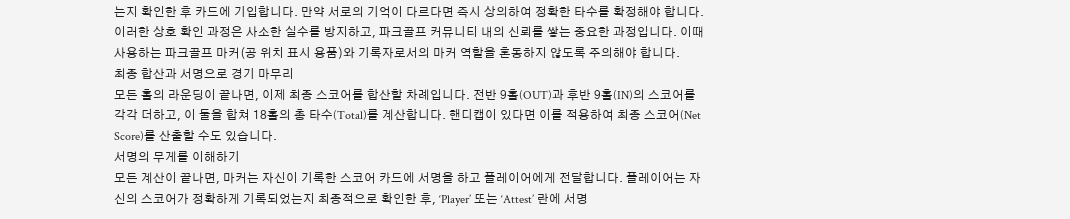는지 확인한 후 카드에 기입합니다. 만약 서로의 기억이 다르다면 즉시 상의하여 정확한 타수를 확정해야 합니다. 이러한 상호 확인 과정은 사소한 실수를 방지하고, 파크골프 커뮤니티 내의 신뢰를 쌓는 중요한 과정입니다. 이때 사용하는 파크골프 마커(공 위치 표시 용품)와 기록자로서의 마커 역할을 혼동하지 않도록 주의해야 합니다.
최종 합산과 서명으로 경기 마무리
모든 홀의 라운딩이 끝나면, 이제 최종 스코어를 합산할 차례입니다. 전반 9홀(OUT)과 후반 9홀(IN)의 스코어를 각각 더하고, 이 둘을 합쳐 18홀의 총 타수(Total)를 계산합니다. 핸디캡이 있다면 이를 적용하여 최종 스코어(Net Score)를 산출할 수도 있습니다.
서명의 무게를 이해하기
모든 계산이 끝나면, 마커는 자신이 기록한 스코어 카드에 서명을 하고 플레이어에게 전달합니다. 플레이어는 자신의 스코어가 정확하게 기록되었는지 최종적으로 확인한 후, ‘Player’ 또는 ‘Attest’ 란에 서명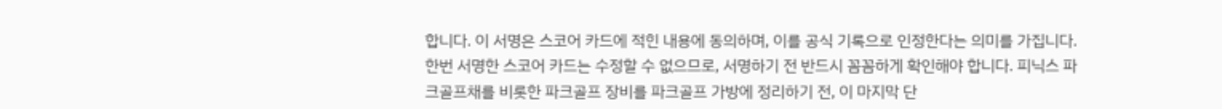합니다. 이 서명은 스코어 카드에 적힌 내용에 동의하며, 이를 공식 기록으로 인정한다는 의미를 가집니다. 한번 서명한 스코어 카드는 수정할 수 없으므로, 서명하기 전 반드시 꼼꼼하게 확인해야 합니다. 피닉스 파크골프채를 비롯한 파크골프 장비를 파크골프 가방에 정리하기 전, 이 마지막 단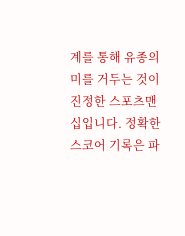계를 통해 유종의 미를 거두는 것이 진정한 스포츠맨십입니다. 정확한 스코어 기록은 파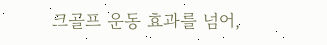크골프 운동 효과를 넘어,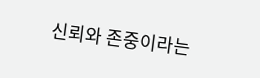신뢰와 존중이라는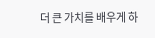더 큰 가치를 배우게 하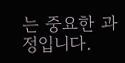는 중요한 과정입니다.